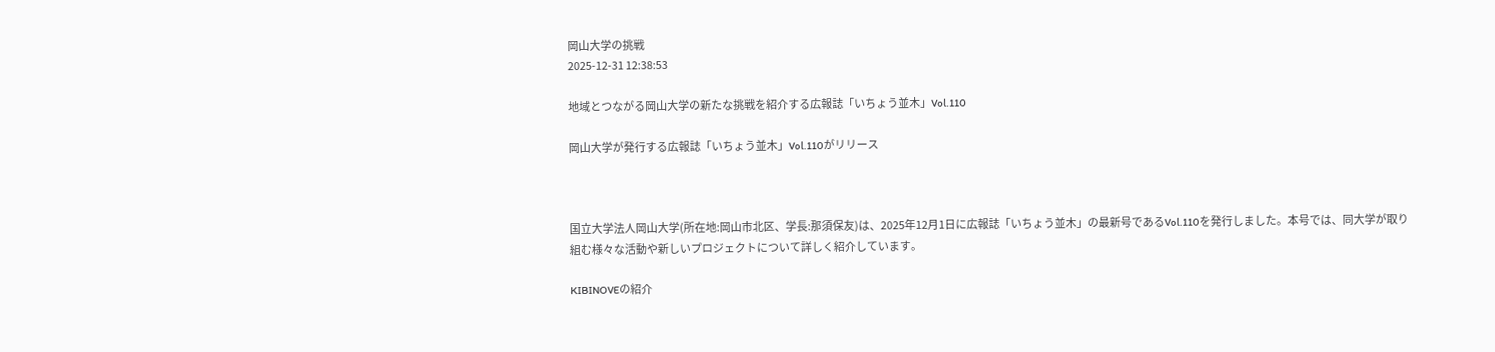岡山大学の挑戦
2025-12-31 12:38:53

地域とつながる岡山大学の新たな挑戦を紹介する広報誌「いちょう並木」Vol.110

岡山大学が発行する広報誌「いちょう並木」Vol.110がリリース



国立大学法人岡山大学(所在地:岡山市北区、学長:那須保友)は、2025年12月1日に広報誌「いちょう並木」の最新号であるVol.110を発行しました。本号では、同大学が取り組む様々な活動や新しいプロジェクトについて詳しく紹介しています。

KIBINOVEの紹介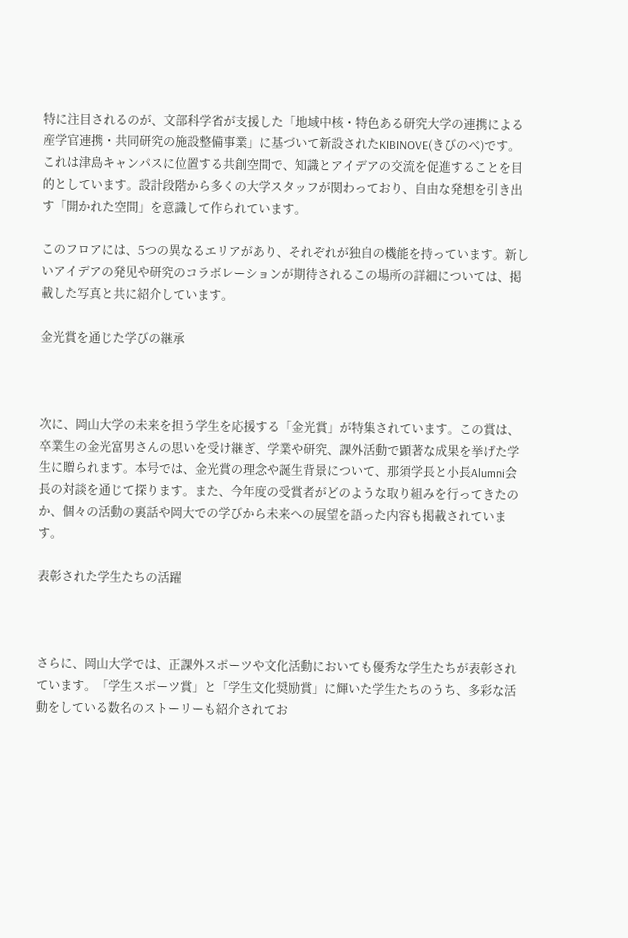特に注目されるのが、文部科学省が支援した「地域中核・特色ある研究大学の連携による産学官連携・共同研究の施設整備事業」に基づいて新設されたKIBINOVE(きびのべ)です。これは津島キャンパスに位置する共創空間で、知識とアイデアの交流を促進することを目的としています。設計段階から多くの大学スタッフが関わっており、自由な発想を引き出す「開かれた空間」を意識して作られています。

このフロアには、5つの異なるエリアがあり、それぞれが独自の機能を持っています。新しいアイデアの発见や研究のコラボレーションが期待されるこの場所の詳細については、掲載した写真と共に紹介しています。

金光賞を通じた学びの継承



次に、岡山大学の未来を担う学生を応援する「金光賞」が特集されています。この賞は、卒業生の金光富男さんの思いを受け継ぎ、学業や研究、課外活動で顕著な成果を挙げた学生に贈られます。本号では、金光賞の理念や誕生背景について、那須学長と小長Alumni会長の対談を通じて探ります。また、今年度の受賞者がどのような取り組みを行ってきたのか、個々の活動の裏話や岡大での学びから未来への展望を語った内容も掲載されています。

表彰された学生たちの活躍



さらに、岡山大学では、正課外スポーツや文化活動においても優秀な学生たちが表彰されています。「学生スポーツ賞」と「学生文化奨励賞」に輝いた学生たちのうち、多彩な活動をしている数名のストーリーも紹介されてお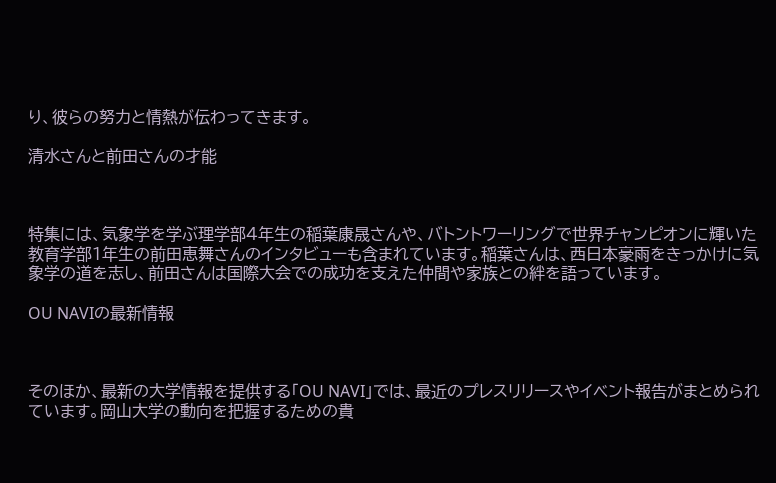り、彼らの努力と情熱が伝わってきます。

清水さんと前田さんの才能



特集には、気象学を学ぶ理学部4年生の稲葉康晟さんや、バトントワーリングで世界チャンピオンに輝いた教育学部1年生の前田恵舞さんのインタビューも含まれています。稲葉さんは、西日本豪雨をきっかけに気象学の道を志し、前田さんは国際大会での成功を支えた仲間や家族との絆を語っています。

OU NAVIの最新情報



そのほか、最新の大学情報を提供する「OU NAVI」では、最近のプレスリリースやイベント報告がまとめられています。岡山大学の動向を把握するための貴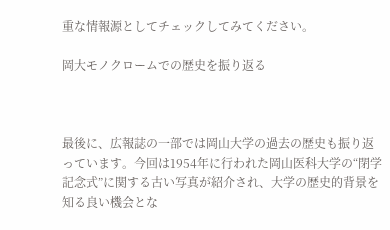重な情報源としてチェックしてみてください。

岡大モノクロームでの歴史を振り返る



最後に、広報誌の一部では岡山大学の過去の歴史も振り返っています。今回は1954年に行われた岡山医科大学の“閉学記念式”に関する古い写真が紹介され、大学の歴史的背景を知る良い機会とな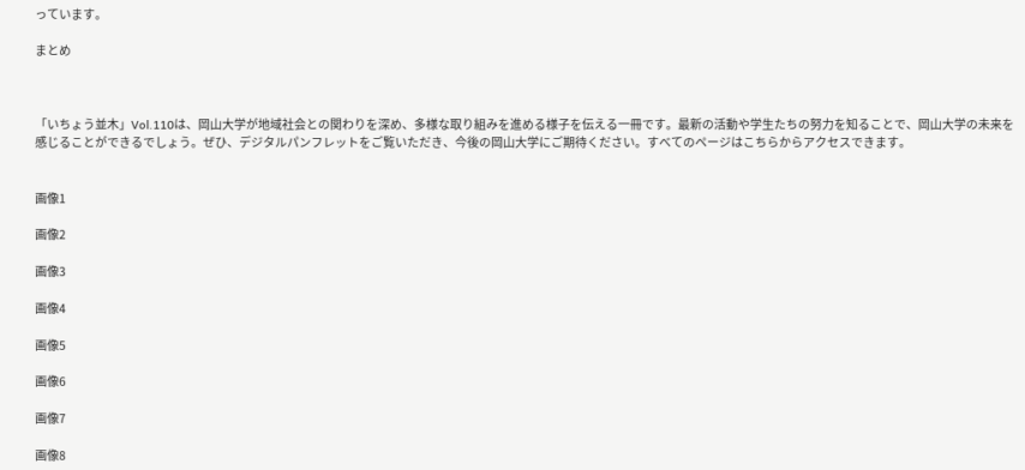っています。

まとめ



「いちょう並木」Vol.110は、岡山大学が地域社会との関わりを深め、多様な取り組みを進める様子を伝える一冊です。最新の活動や学生たちの努力を知ることで、岡山大学の未来を感じることができるでしょう。ぜひ、デジタルパンフレットをご覧いただき、今後の岡山大学にご期待ください。すべてのページはこちらからアクセスできます。


画像1

画像2

画像3

画像4

画像5

画像6

画像7

画像8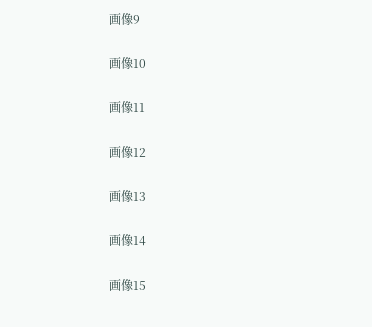画像9

画像10

画像11

画像12

画像13

画像14

画像15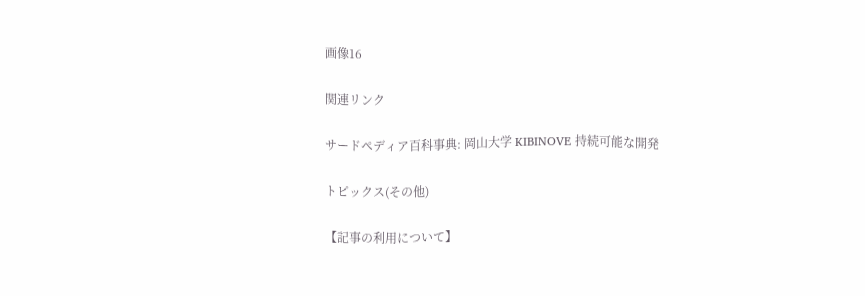画像16

関連リンク

サードペディア百科事典: 岡山大学 KIBINOVE 持続可能な開発

トピックス(その他)

【記事の利用について】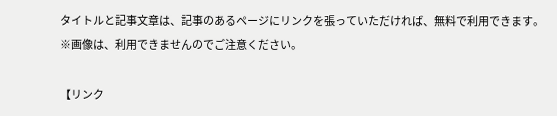タイトルと記事文章は、記事のあるページにリンクを張っていただければ、無料で利用できます。
※画像は、利用できませんのでご注意ください。

【リンク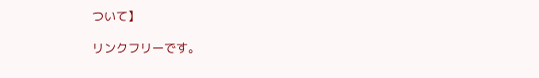ついて】

リンクフリーです。